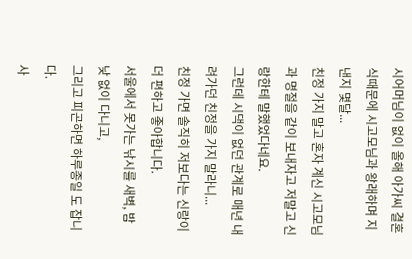시어머님이 없이 올해 아가씨 결혼식때문에 시고모님과 왕래하며 지낸지 몇달...
친정 가지 말고 혼자 계신 시고모님과 명절을 같이 보내자고 저말고 신랑한테 말했었다네요.
그런데 시댁이 없던 관계로 매년 내려가던 친정을 가지 말라니...
친정 가면 솔직히 저보다는 신랑이 더 편하고 좋아합니다.
서울에서 못가는 낚시를 새벽, 밤 낮 없이 다니고,
그리고 피곤하면 하루종일 도 잡니다.
사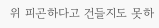위 피곤하다고 건들지도 못하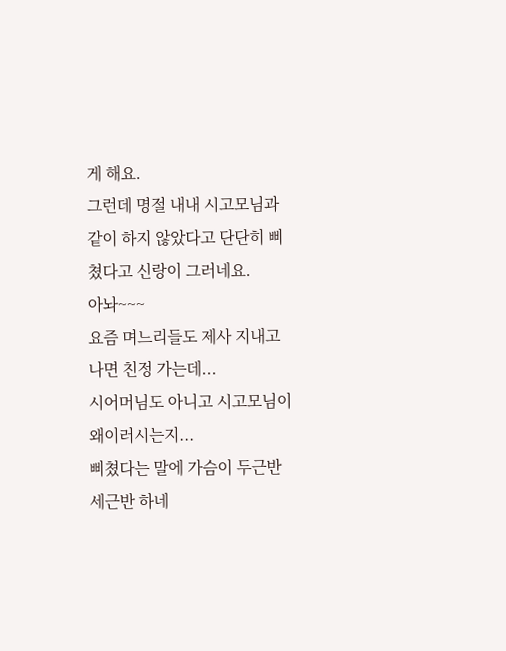게 해요.
그런데 명절 내내 시고모님과 같이 하지 않았다고 단단히 삐쳤다고 신랑이 그러네요.
아놔~~~
요즘 며느리들도 제사 지내고 나면 친정 가는데...
시어머님도 아니고 시고모님이 왜이러시는지...
삐쳤다는 말에 가슴이 두근반 세근반 하네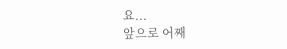요...
앞으로 어째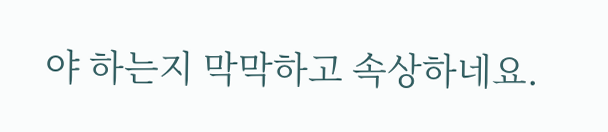야 하는지 막막하고 속상하네요.